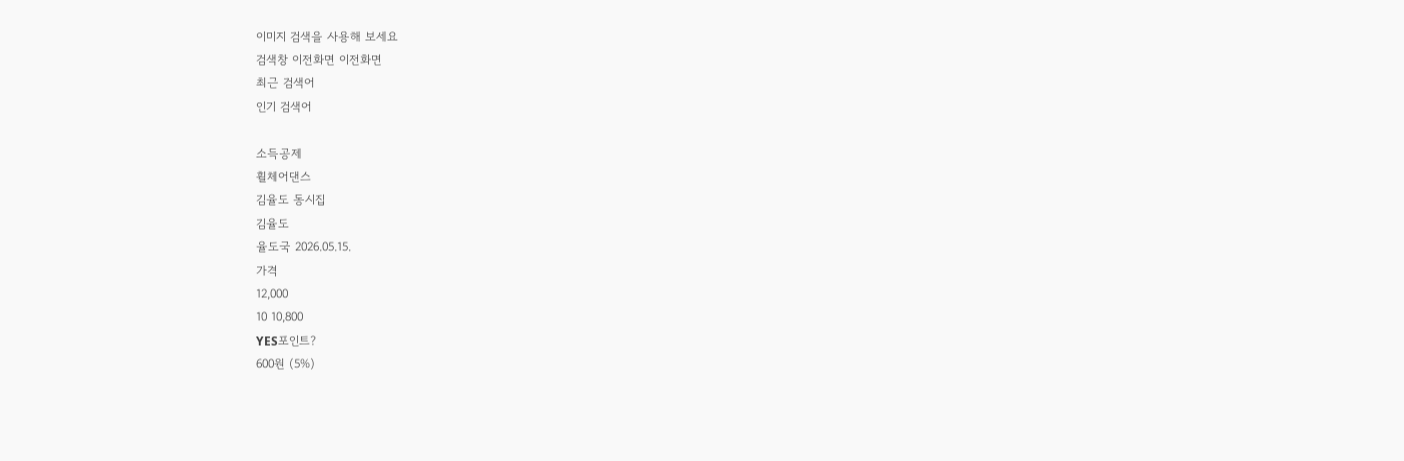이미지 검색을 사용해 보세요
검색창 이전화면 이전화면
최근 검색어
인기 검색어

소득공제
휠체어댄스
김율도 동시집
김율도
율도국 2026.05.15.
가격
12,000
10 10,800
YES포인트?
600원 (5%)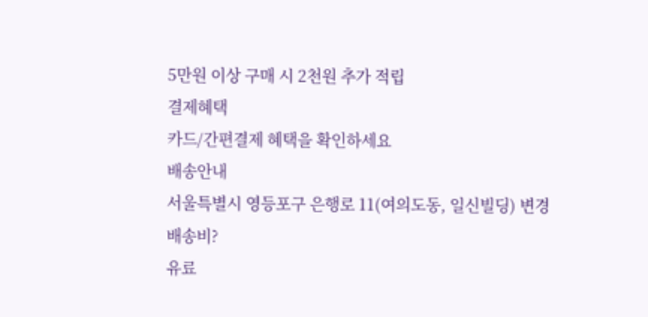5만원 이상 구매 시 2천원 추가 적립
결제혜택
카드/간편결제 혜택을 확인하세요
배송안내
서울특별시 영등포구 은행로 11(여의도동, 일신빌딩) 변경
배송비?
유료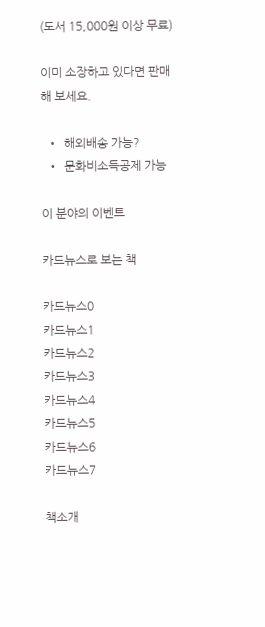(도서 15,000원 이상 무료)

이미 소장하고 있다면 판매해 보세요.

  •  해외배송 가능?
  •  문화비소득공제 가능

이 분야의 이벤트

카드뉴스로 보는 책

카드뉴스0
카드뉴스1
카드뉴스2
카드뉴스3
카드뉴스4
카드뉴스5
카드뉴스6
카드뉴스7

책소개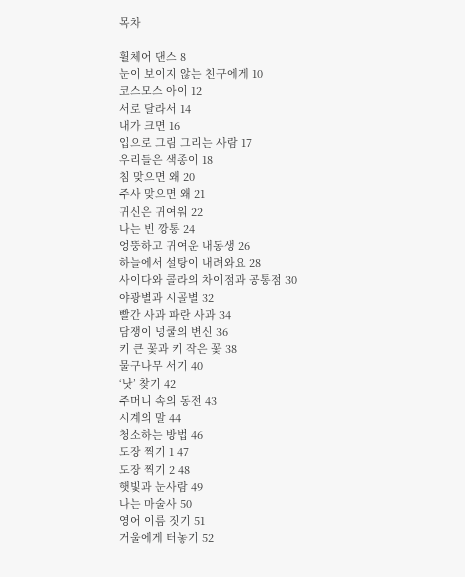목차

휠체어 댄스 8
눈이 보이지 않는 친구에게 10
코스모스 아이 12
서로 달라서 14
내가 크면 16
입으로 그림 그리는 사람 17
우리들은 색종이 18
침 맞으면 왜 20
주사 맞으면 왜 21
귀신은 귀여워 22
나는 빈 깡통 24
엉뚱하고 귀여운 내동생 26
하늘에서 설탕이 내려와요 28
사이다와 콜라의 차이점과 공통점 30
야광별과 시골별 32
빨간 사과 파란 사과 34
담쟁이 넝쿨의 변신 36
키 큰 꽃과 키 작은 꽃 38
물구나무 서기 40
‘낫’ 찾기 42
주머니 속의 동전 43
시계의 말 44
청소하는 방법 46
도장 찍기 1 47
도장 찍기 2 48
햇빛과 눈사람 49
나는 마술사 50
영어 이름 짓기 51
거울에게 터놓기 52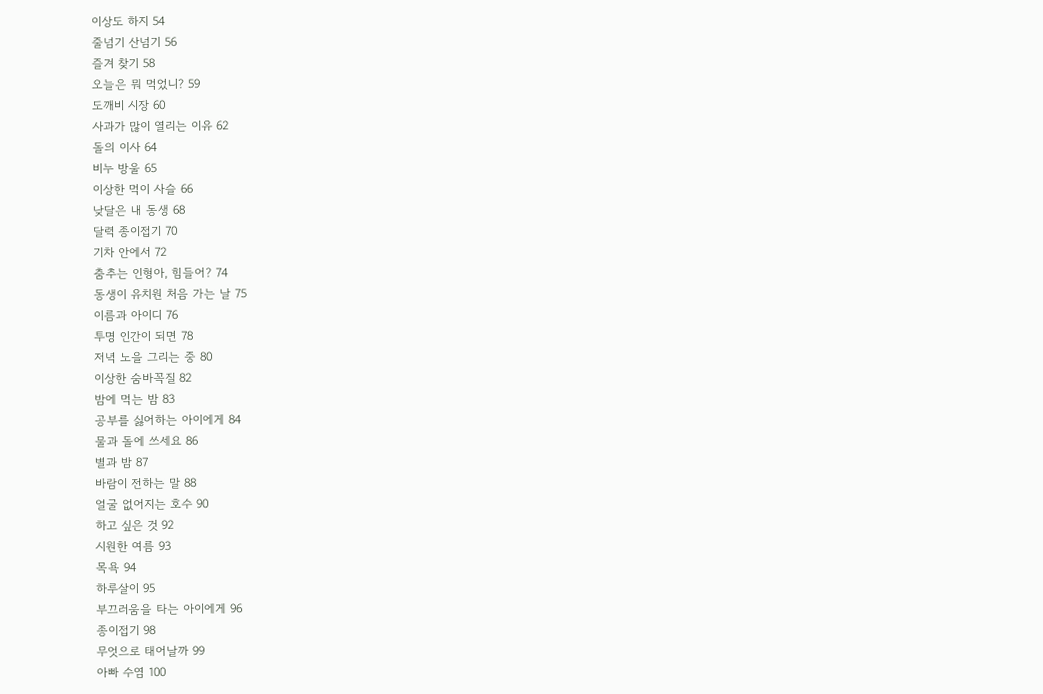이상도 하지 54
줄넘기 산넘기 56
즐겨 찾기 58
오늘은 뭐 먹었니? 59
도깨비 시장 60
사과가 많이 열리는 이유 62
돌의 이사 64
비누 방울 65
이상한 먹이 사슬 66
낮달은 내 동생 68
달력 종이접기 70
기차 안에서 72
춤추는 인형아, 힘들어? 74
동생이 유치원 처음 가는 날 75
이름과 아이디 76
투명 인간이 되면 78
저녁 노을 그리는 중 80
이상한 숨바꼭질 82
밤에 먹는 밤 83
공부를 싫어하는 아이에게 84
물과 돌에 쓰세요 86
별과 밤 87
바람이 전하는 말 88
얼굴 없어지는 호수 90
하고 싶은 것 92
시원한 여름 93
목욕 94
하루살이 95
부끄러움을 타는 아이에게 96
종이접기 98
무엇으로 태어날까 99
아빠 수염 100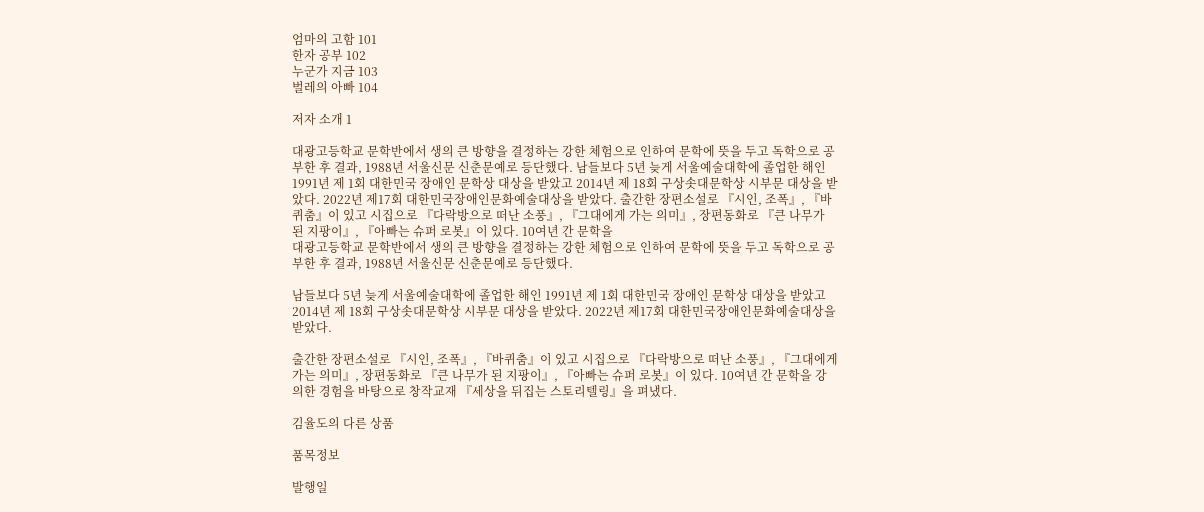엄마의 고함 101
한자 공부 102
누군가 지금 103
벌레의 아빠 104

저자 소개 1

대광고등학교 문학반에서 생의 큰 방향을 결정하는 강한 체험으로 인하여 문학에 뜻을 두고 독학으로 공부한 후 결과, 1988년 서울신문 신춘문예로 등단했다. 남들보다 5년 늦게 서울예술대학에 졸업한 해인 1991년 제 1회 대한민국 장애인 문학상 대상을 받았고 2014년 제 18회 구상솟대문학상 시부문 대상을 받았다. 2022년 제17회 대한민국장애인문화예술대상을 받았다. 출간한 장편소설로 『시인, 조폭』, 『바퀴춤』이 있고 시집으로 『다락방으로 떠난 소풍』, 『그대에게 가는 의미』, 장편동화로 『큰 나무가 된 지팡이』, 『아빠는 슈퍼 로봇』이 있다. 10여년 간 문학을
대광고등학교 문학반에서 생의 큰 방향을 결정하는 강한 체험으로 인하여 문학에 뜻을 두고 독학으로 공부한 후 결과, 1988년 서울신문 신춘문예로 등단했다.

남들보다 5년 늦게 서울예술대학에 졸업한 해인 1991년 제 1회 대한민국 장애인 문학상 대상을 받았고 2014년 제 18회 구상솟대문학상 시부문 대상을 받았다. 2022년 제17회 대한민국장애인문화예술대상을 받았다.

출간한 장편소설로 『시인, 조폭』, 『바퀴춤』이 있고 시집으로 『다락방으로 떠난 소풍』, 『그대에게 가는 의미』, 장편동화로 『큰 나무가 된 지팡이』, 『아빠는 슈퍼 로봇』이 있다. 10여년 간 문학을 강의한 경험을 바탕으로 창작교재 『세상을 뒤집는 스토리텔링』을 펴냈다.

김율도의 다른 상품

품목정보

발행일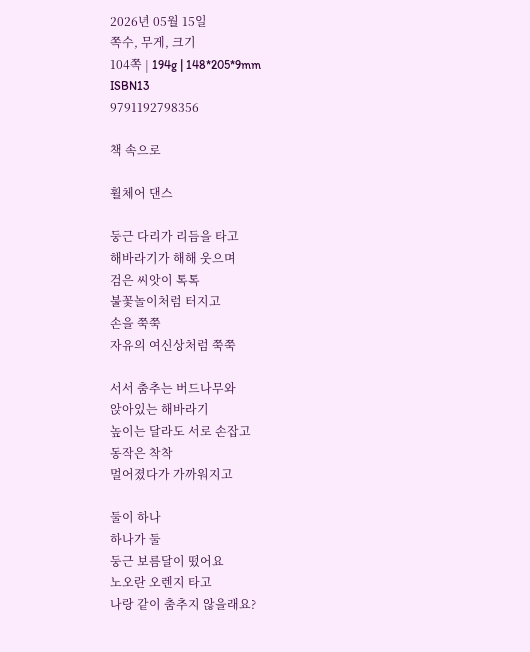2026년 05월 15일
쪽수, 무게, 크기
104쪽 | 194g | 148*205*9mm
ISBN13
9791192798356

책 속으로

휠체어 댄스

둥근 다리가 리듬을 타고
해바라기가 해해 웃으며
검은 씨앗이 톡톡
불꽃놀이처럼 터지고
손을 쭉쭉
자유의 여신상처럼 쭉쭉

서서 춤추는 버드나무와
앉아있는 해바라기
높이는 달라도 서로 손잡고
동작은 착착
멀어졌다가 가까워지고

둘이 하나
하나가 둘
둥근 보름달이 떴어요
노오란 오렌지 타고
나랑 같이 춤추지 않을래요?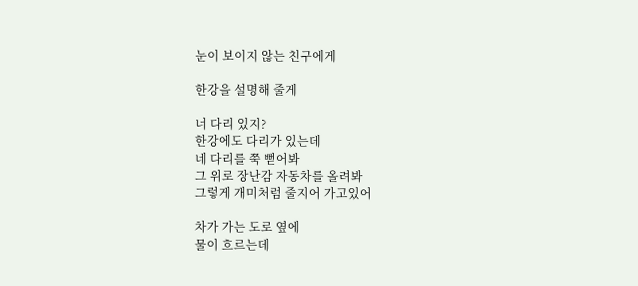눈이 보이지 않는 친구에게

한강을 설명해 줄게

너 다리 있지?
한강에도 다리가 있는데
네 다리를 쭉 뻗어봐
그 위로 장난감 자동차를 올려봐
그렇게 개미처럼 줄지어 가고있어

차가 가는 도로 옆에
물이 흐르는데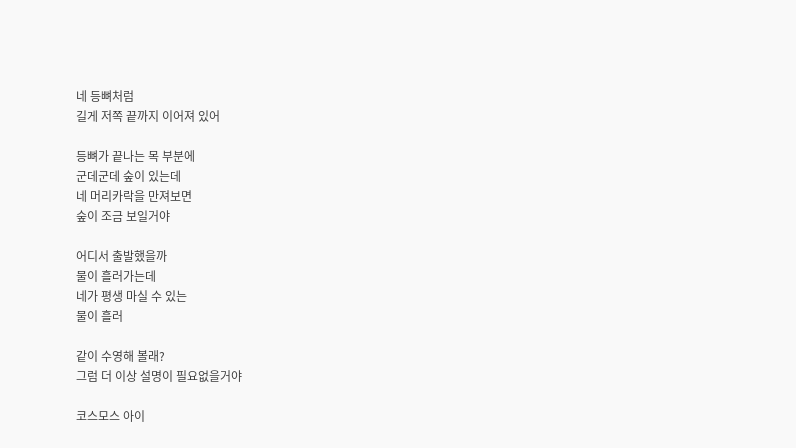네 등뼈처럼
길게 저쪽 끝까지 이어져 있어

등뼈가 끝나는 목 부분에
군데군데 숲이 있는데
네 머리카락을 만져보면
숲이 조금 보일거야

어디서 출발했을까
물이 흘러가는데
네가 평생 마실 수 있는
물이 흘러

같이 수영해 볼래?
그럼 더 이상 설명이 필요없을거야

코스모스 아이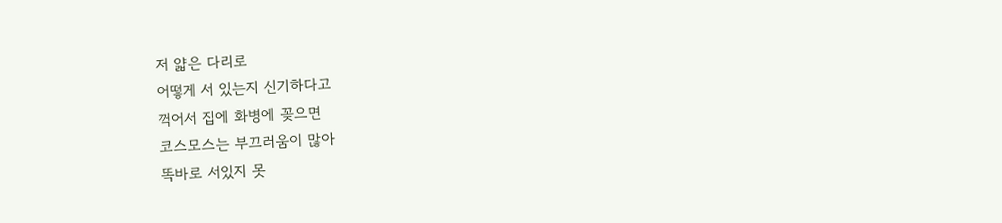저 얇은 다리로
어떻게 서 있는지 신기하다고
꺽어서 집에 화병에 꽂으면
코스모스는 부끄러움이 많아
똑바로 서있지 못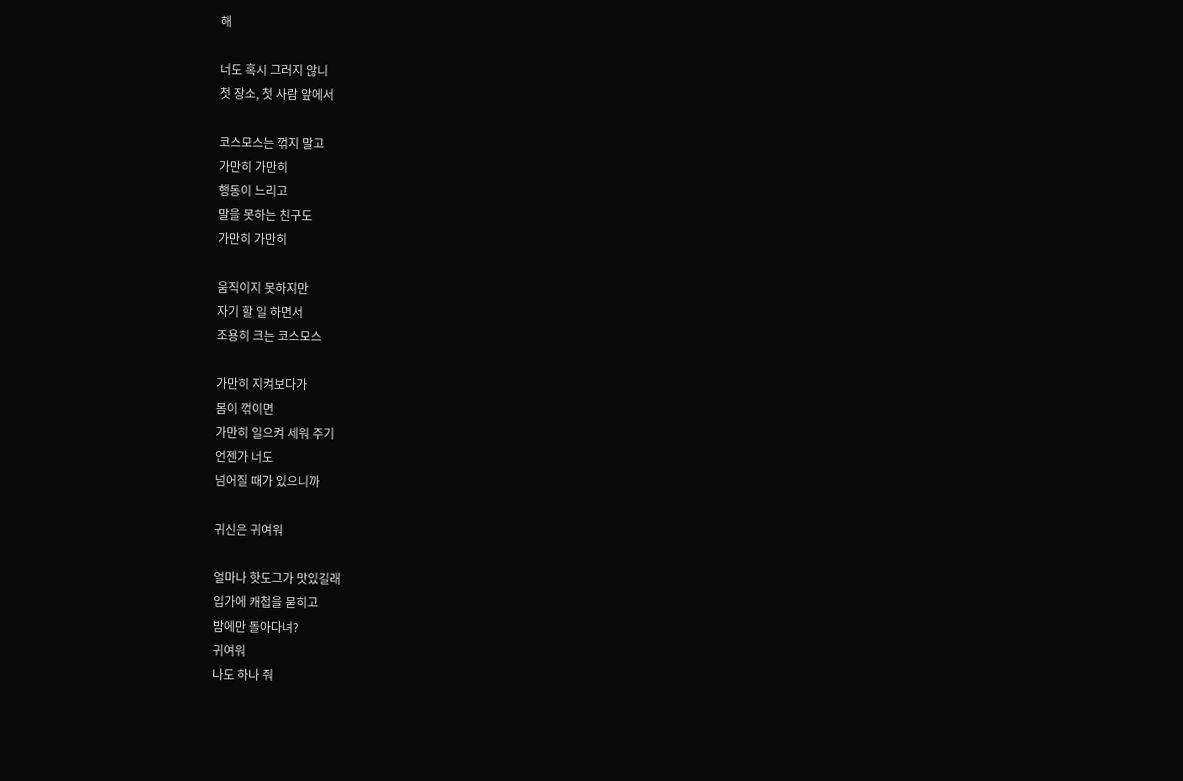해

너도 혹시 그러지 않니
첫 장소, 첫 사람 앞에서

코스모스는 꺾지 말고
가만히 가만히
행동이 느리고
말을 못하는 친구도
가만히 가만히

움직이지 못하지만
자기 할 일 하면서
조용히 크는 코스모스

가만히 지켜보다가
몸이 꺾이면
가만히 일으켜 세워 주기
언젠가 너도
넘어질 때가 있으니까

귀신은 귀여워

얼마나 핫도그가 맛있길래
입가에 캐첩을 묻히고
밤에만 돌아다녀?
귀여워
나도 하나 줘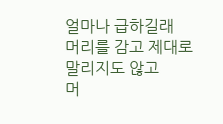얼마나 급하길래
머리를 감고 제대로
말리지도 않고
머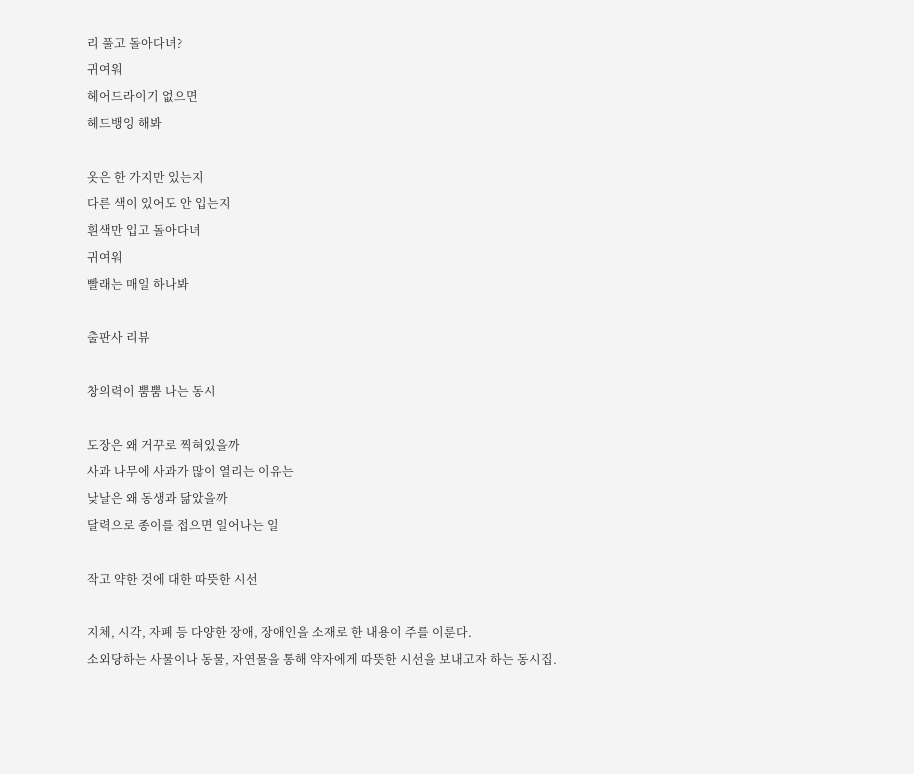리 풀고 돌아다녀?
귀여워
헤어드라이기 없으면
헤드뱅잉 해봐

옷은 한 가지만 있는지
다른 색이 있어도 안 입는지
흰색만 입고 돌아다녀
귀여워
빨래는 매일 하나봐

출판사 리뷰

창의력이 뿜뿜 나는 동시

도장은 왜 거꾸로 찍혀있을까
사과 나무에 사과가 많이 열리는 이유는
낮날은 왜 동생과 닮았을까
달력으로 종이를 접으면 일어나는 일

작고 약한 것에 대한 따뜻한 시선

지체, 시각, 자폐 등 다양한 장애, 장애인을 소재로 한 내용이 주를 이룬다.
소외당하는 사물이나 동물, 자연물을 통해 약자에게 따뜻한 시선을 보내고자 하는 동시집.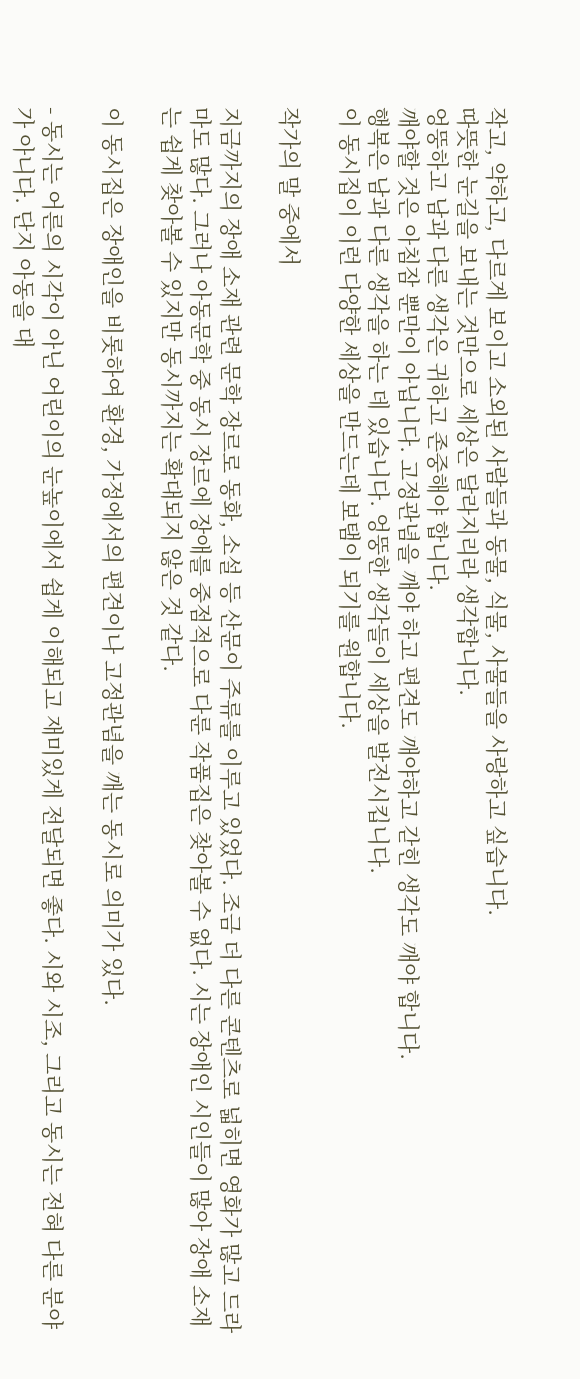작고, 약하고, 다르게 보이고 소외된 사람들과 동물, 식물, 사물들을 사랑하고 싶습니다.
따뜻한 눈길을 보내는 것만으로 세상은 달라지리라 생각합니다.
엉뚱하고 남과 다른 생각은 귀하고 존중해야 합니다.
깨야할 것은 아침잠 뿐만이 아닙니다. 고정관념을 깨야 하고 편견도 깨야하고 갇힌 생각도 깨야 합니다.
행복은 남과 다른 생각을 하는 데 있습니다. 엉뚱한 생각들이 세상을 발전시킵니다.
이 동시집이 이런 다양한 세상을 만드는데 보탬이 되기를 원합니다.

작가의 말 중에서

지금까지의 장애 소재 관련 문학 장르로 동화, 소설 등 산문이 주류를 이루고 있었다. 조금 더 다른 콘텐츠로 넓히면 영화가 많고 드라마도 많다. 그러나 아동문학 중 동시 장르에 장애를 중점적으로 다룬 작품집은 찾아볼 수 없다. 시는 장애인 시인들이 많아 장애 소재는 쉽게 찾아볼 수 있지만 동시까지는 확대되지 않은 것 같다.

이 동시집은 장애인을 비롯하여 환경, 가정에서의 편견이나 고정관념을 깨는 동시로 의미가 있다.

- 동시는 어른의 시각이 아닌 어린이의 눈높이에서 쉽게 이해되고 재미있게 전달되면 좋다. 시와 시조, 그리고 동시는 전혀 다른 분야가 아니다. 단지 아동을 대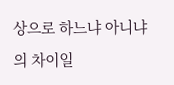상으로 하느냐 아니냐의 차이일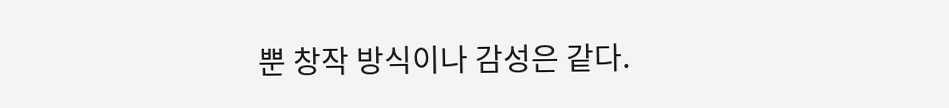뿐 창작 방식이나 감성은 같다.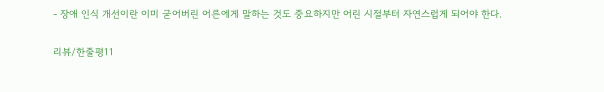- 장애 인식 개선이란 이미 굳어버린 어른에게 말하는 것도 중요하지만 어린 시절부터 자연스럽게 되어야 한다.

리뷰/한줄평11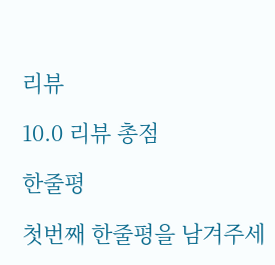리뷰

10.0 리뷰 총점

한줄평

첫번째 한줄평을 남겨주세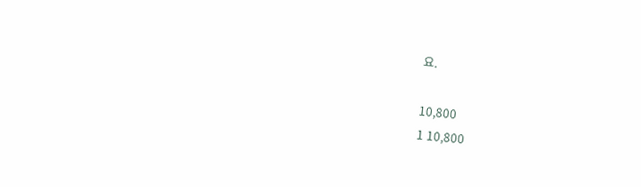요.

10,800
1 10,800